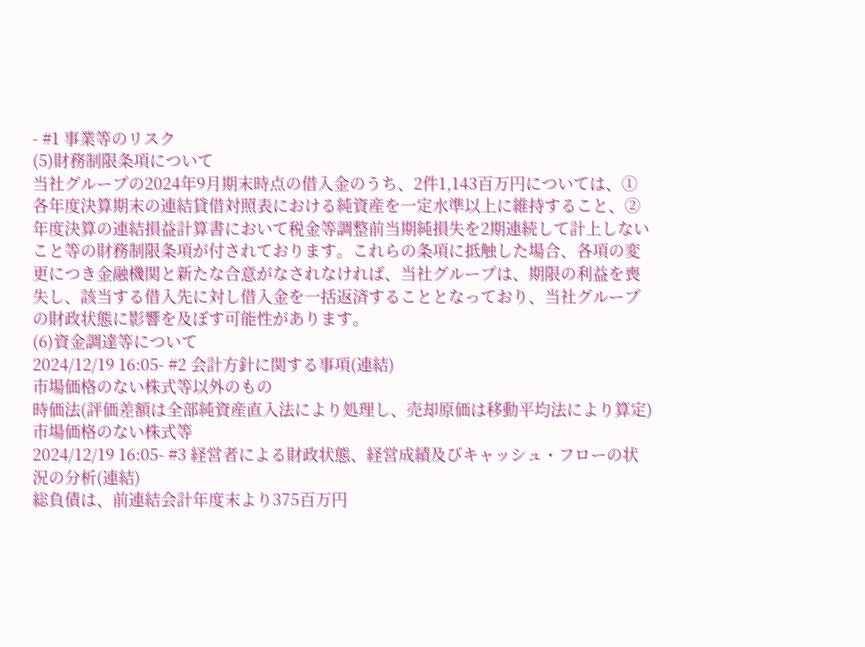- #1 事業等のリスク
(5)財務制限条項について
当社グループの2024年9月期末時点の借入金のうち、2件1,143百万円については、①各年度決算期末の連結貸借対照表における純資産を一定水準以上に維持すること、②年度決算の連結損益計算書において税金等調整前当期純損失を2期連続して計上しないこと等の財務制限条項が付されております。これらの条項に抵触した場合、各項の変更につき金融機関と新たな合意がなされなければ、当社グループは、期限の利益を喪失し、該当する借入先に対し借入金を一括返済することとなっており、当社グループの財政状態に影響を及ぼす可能性があります。
(6)資金調達等について
2024/12/19 16:05- #2 会計方針に関する事項(連結)
市場価格のない株式等以外のもの
時価法(評価差額は全部純資産直入法により処理し、売却原価は移動平均法により算定)
市場価格のない株式等
2024/12/19 16:05- #3 経営者による財政状態、経営成績及びキャッシュ・フローの状況の分析(連結)
総負債は、前連結会計年度末より375百万円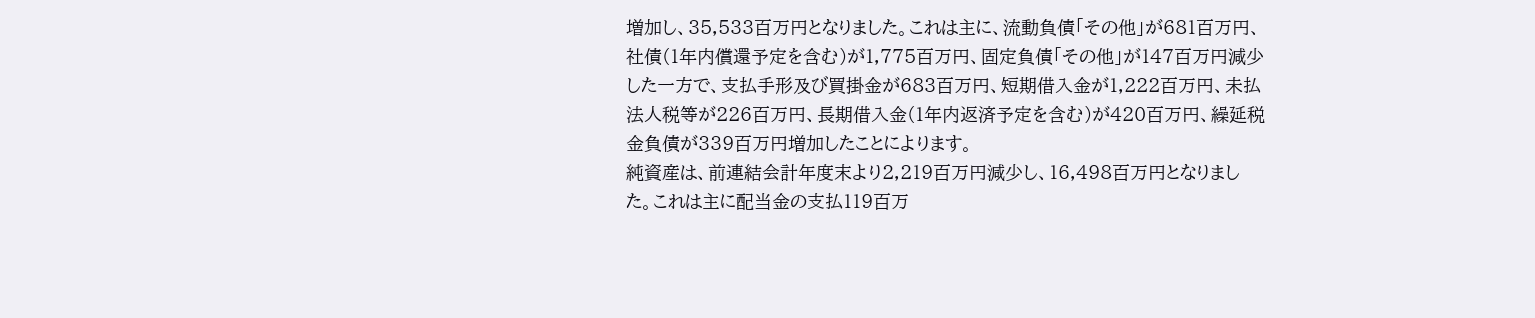増加し、35,533百万円となりました。これは主に、流動負債「その他」が681百万円、社債(1年内償還予定を含む)が1,775百万円、固定負債「その他」が147百万円減少した一方で、支払手形及び買掛金が683百万円、短期借入金が1,222百万円、未払法人税等が226百万円、長期借入金(1年内返済予定を含む)が420百万円、繰延税金負債が339百万円増加したことによります。
純資産は、前連結会計年度末より2,219百万円減少し、16,498百万円となりました。これは主に配当金の支払119百万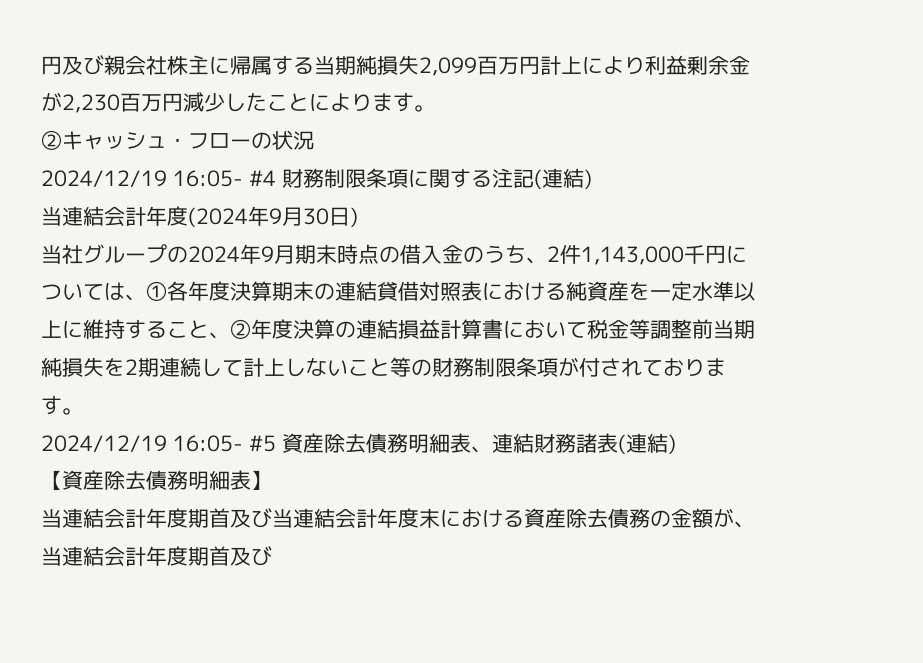円及び親会社株主に帰属する当期純損失2,099百万円計上により利益剰余金が2,230百万円減少したことによります。
②キャッシュ・フローの状況
2024/12/19 16:05- #4 財務制限条項に関する注記(連結)
当連結会計年度(2024年9月30日)
当社グループの2024年9月期末時点の借入金のうち、2件1,143,000千円については、①各年度決算期末の連結貸借対照表における純資産を一定水準以上に維持すること、②年度決算の連結損益計算書において税金等調整前当期純損失を2期連続して計上しないこと等の財務制限条項が付されております。
2024/12/19 16:05- #5 資産除去債務明細表、連結財務諸表(連結)
【資産除去債務明細表】
当連結会計年度期首及び当連結会計年度末における資産除去債務の金額が、当連結会計年度期首及び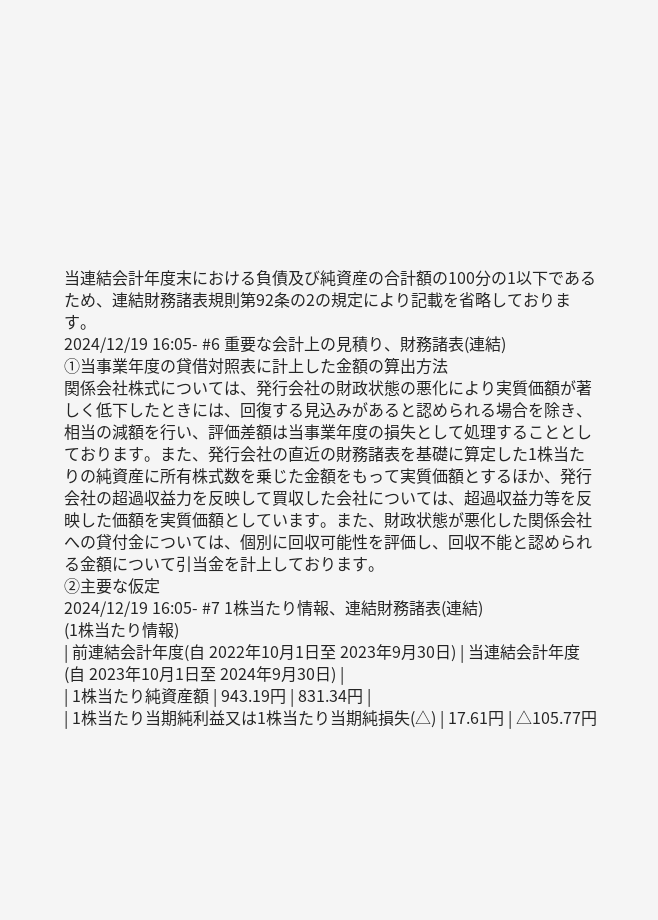当連結会計年度末における負債及び純資産の合計額の100分の1以下であるため、連結財務諸表規則第92条の2の規定により記載を省略しております。
2024/12/19 16:05- #6 重要な会計上の見積り、財務諸表(連結)
①当事業年度の貸借対照表に計上した金額の算出方法
関係会社株式については、発行会社の財政状態の悪化により実質価額が著しく低下したときには、回復する見込みがあると認められる場合を除き、相当の減額を行い、評価差額は当事業年度の損失として処理することとしております。また、発行会社の直近の財務諸表を基礎に算定した1株当たりの純資産に所有株式数を乗じた金額をもって実質価額とするほか、発行会社の超過収益力を反映して買収した会社については、超過収益力等を反映した価額を実質価額としています。また、財政状態が悪化した関係会社への貸付金については、個別に回収可能性を評価し、回収不能と認められる金額について引当金を計上しております。
②主要な仮定
2024/12/19 16:05- #7 1株当たり情報、連結財務諸表(連結)
(1株当たり情報)
| 前連結会計年度(自 2022年10月1日至 2023年9月30日) | 当連結会計年度(自 2023年10月1日至 2024年9月30日) |
| 1株当たり純資産額 | 943.19円 | 831.34円 |
| 1株当たり当期純利益又は1株当たり当期純損失(△) | 17.61円 | △105.77円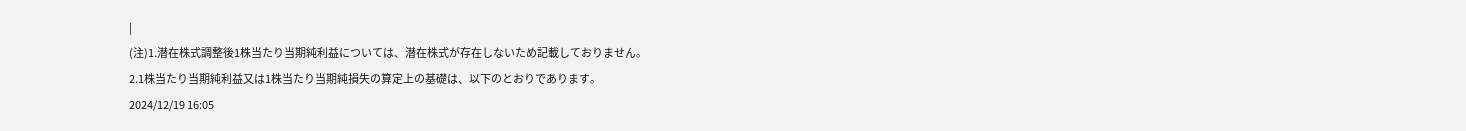|
(注)1.潜在株式調整後1株当たり当期純利益については、潜在株式が存在しないため記載しておりません。
2.1株当たり当期純利益又は1株当たり当期純損失の算定上の基礎は、以下のとおりであります。
2024/12/19 16:05